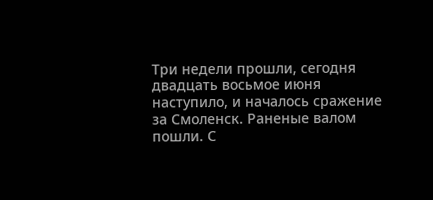Три недели прошли, сегодня двадцать восьмое июня наступило, и началось сражение за Смоленск. Раненые валом пошли. С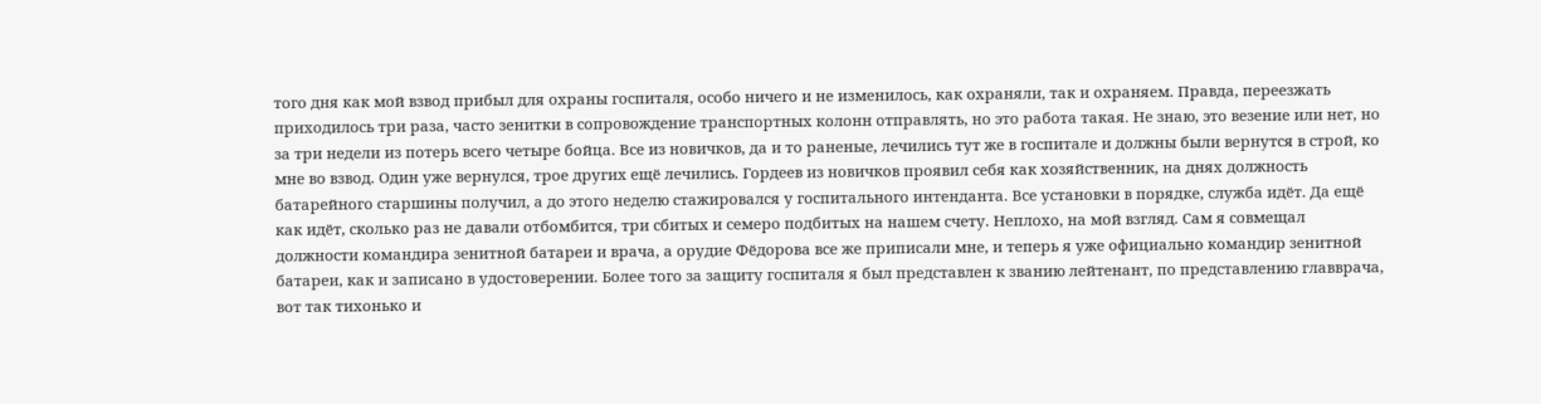того дня как мой взвод прибыл для охраны госпиталя, особо ничего и не изменилось, как охраняли, так и охраняем. Правда, переезжать приходилось три раза, часто зенитки в сопровождение транспортных колонн отправлять, но это работа такая. Не знаю, это везение или нет, но за три недели из потерь всего четыре бойца. Все из новичков, да и то раненые, лечились тут же в госпитале и должны были вернутся в строй, ко мне во взвод. Один уже вернулся, трое других ещё лечились. Гордеев из новичков проявил себя как хозяйственник, на днях должность батарейного старшины получил, а до этого неделю стажировался у госпитального интенданта. Все установки в порядке, служба идёт. Да ещё как идёт, сколько раз не давали отбомбится, три сбитых и семеро подбитых на нашем счету. Неплохо, на мой взгляд. Сам я совмещал должности командира зенитной батареи и врача, а орудие Фёдорова все же приписали мне, и теперь я уже официально командир зенитной батареи, как и записано в удостоверении. Более того за защиту госпиталя я был представлен к званию лейтенант, по представлению главврача, вот так тихонько и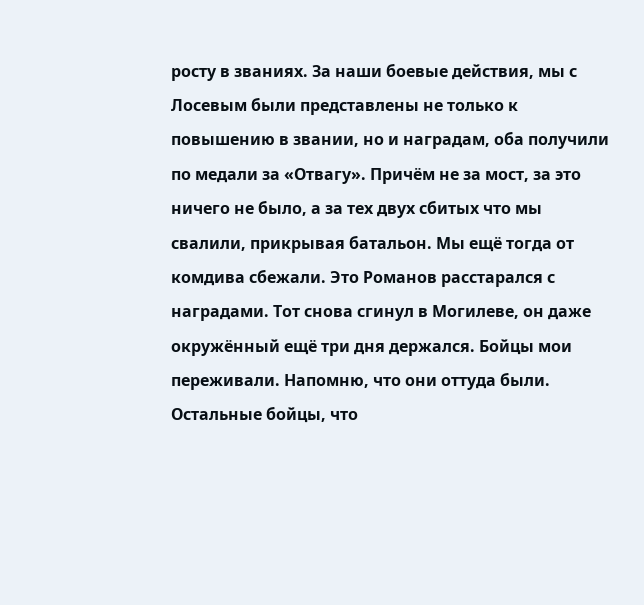росту в званиях. За наши боевые действия, мы с Лосевым были представлены не только к повышению в звании, но и наградам, оба получили по медали за «Отвагу». Причём не за мост, за это ничего не было, а за тех двух сбитых что мы свалили, прикрывая батальон. Мы ещё тогда от комдива сбежали. Это Романов расстарался с наградами. Тот снова сгинул в Могилеве, он даже окружённый ещё три дня держался. Бойцы мои переживали. Напомню, что они оттуда были. Остальные бойцы, что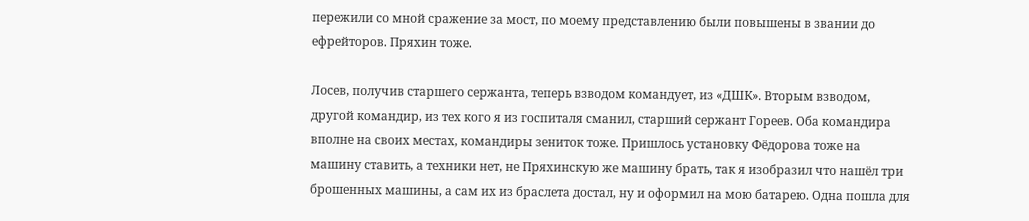пережили со мной сражение за мост, по моему представлению были повышены в звании до ефрейторов. Пряхин тоже.

Лосев, получив старшего сержанта, теперь взводом командует, из «ДШК». Вторым взводом, другой командир, из тех кого я из госпиталя сманил, старший сержант Гореев. Оба командира вполне на своих местах, командиры зениток тоже. Пришлось установку Фёдорова тоже на машину ставить, а техники нет, не Пряхинскую же машину брать, так я изобразил что нашёл три брошенных машины, а сам их из браслета достал, ну и оформил на мою батарею. Одна пошла для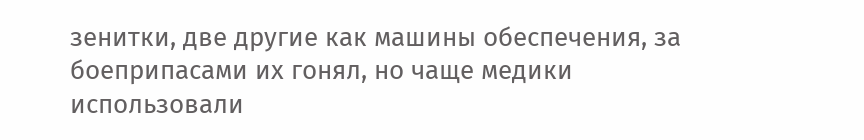зенитки, две другие как машины обеспечения, за боеприпасами их гонял, но чаще медики использовали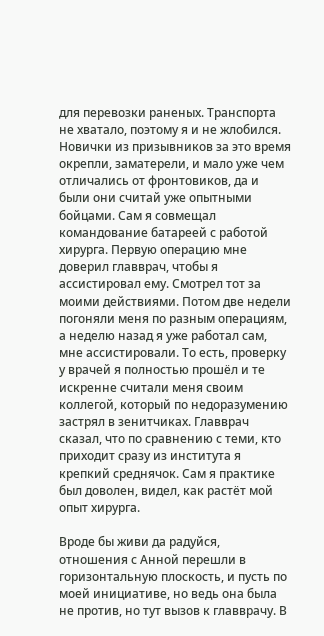для перевозки раненых. Транспорта не хватало, поэтому я и не жлобился. Новички из призывников за это время окрепли, заматерели, и мало уже чем отличались от фронтовиков, да и были они считай уже опытными бойцами. Сам я совмещал командование батареей с работой хирурга. Первую операцию мне доверил главврач, чтобы я ассистировал ему. Смотрел тот за моими действиями. Потом две недели погоняли меня по разным операциям, а неделю назад я уже работал сам, мне ассистировали. То есть, проверку у врачей я полностью прошёл и те искренне считали меня своим коллегой, который по недоразумению застрял в зенитчиках. Главврач сказал, что по сравнению с теми, кто приходит сразу из института я крепкий среднячок. Сам я практике был доволен, видел, как растёт мой опыт хирурга.

Вроде бы живи да радуйся, отношения с Анной перешли в горизонтальную плоскость, и пусть по моей инициативе, но ведь она была не против, но тут вызов к главврачу. В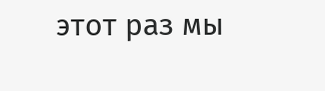этот раз мы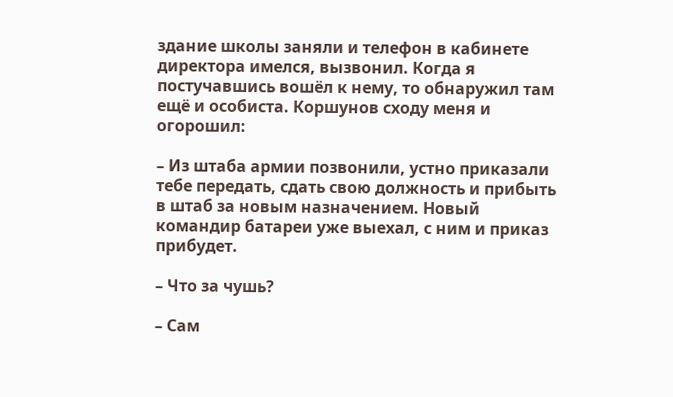здание школы заняли и телефон в кабинете директора имелся, вызвонил. Когда я постучавшись вошёл к нему, то обнаружил там ещё и особиста. Коршунов сходу меня и огорошил:

– Из штаба армии позвонили, устно приказали тебе передать, сдать свою должность и прибыть в штаб за новым назначением. Новый командир батареи уже выехал, с ним и приказ прибудет.

– Что за чушь?

– Сам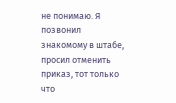не понимаю. Я позвонил знакомому в штабе, просил отменить приказ, тот только что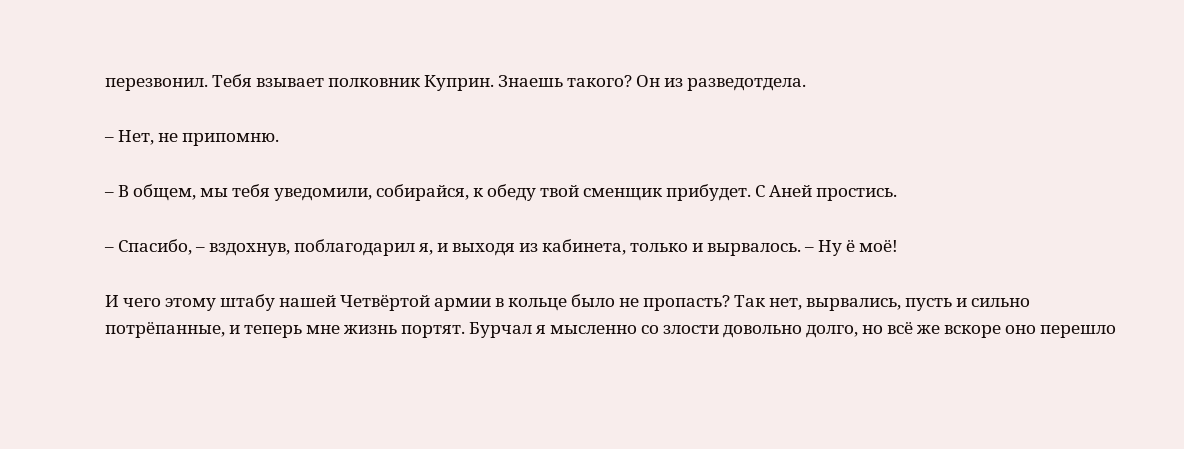перезвонил. Тебя взывает полковник Куприн. Знаешь такого? Он из разведотдела.

– Нет, не припомню.

– В общем, мы тебя уведомили, собирайся, к обеду твой сменщик прибудет. С Аней простись.

– Спасибо, – вздохнув, поблагодарил я, и выходя из кабинета, только и вырвалось. – Ну ё моё!

И чего этому штабу нашей Четвёртой армии в кольце было не пропасть? Так нет, вырвались, пусть и сильно потрёпанные, и теперь мне жизнь портят. Бурчал я мысленно со злости довольно долго, но всё же вскоре оно перешло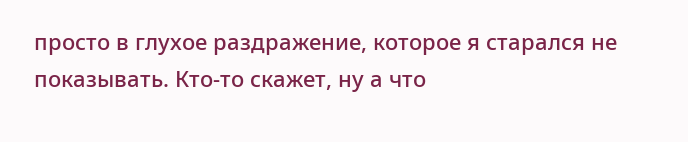просто в глухое раздражение, которое я старался не показывать. Кто-то скажет, ну а что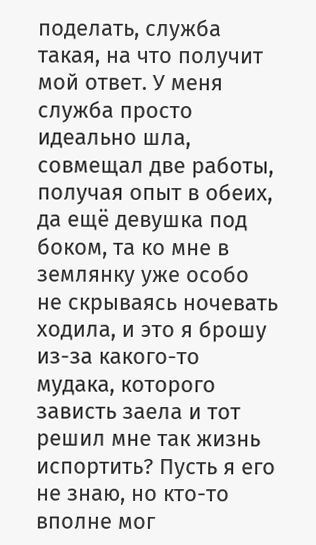поделать, служба такая, на что получит мой ответ. У меня служба просто идеально шла, совмещал две работы, получая опыт в обеих, да ещё девушка под боком, та ко мне в землянку уже особо не скрываясь ночевать ходила, и это я брошу из-за какого-то мудака, которого зависть заела и тот решил мне так жизнь испортить? Пусть я его не знаю, но кто-то вполне мог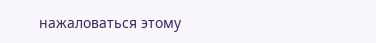нажаловаться этому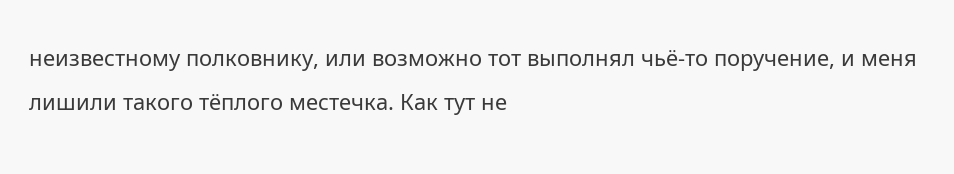неизвестному полковнику, или возможно тот выполнял чьё-то поручение, и меня лишили такого тёплого местечка. Как тут не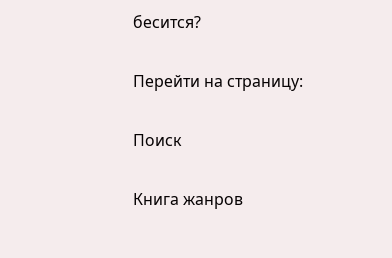бесится?

Перейти на страницу:

Поиск

Книга жанров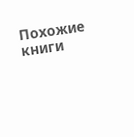Похожие книги